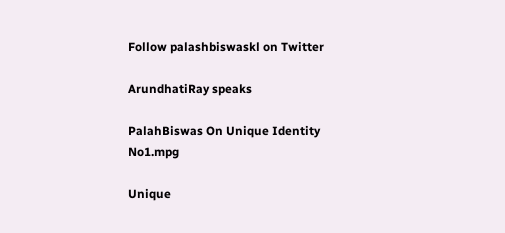Follow palashbiswaskl on Twitter

ArundhatiRay speaks

PalahBiswas On Unique Identity No1.mpg

Unique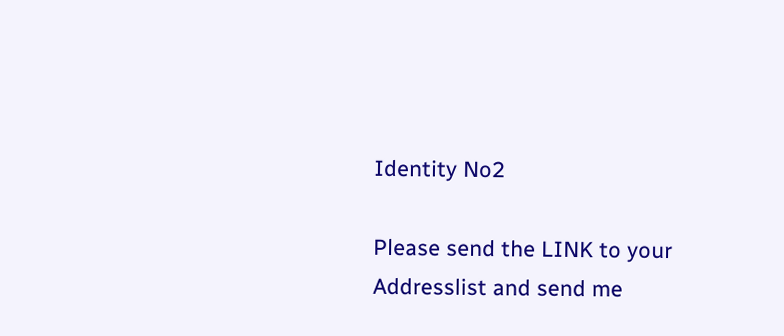Identity No2

Please send the LINK to your Addresslist and send me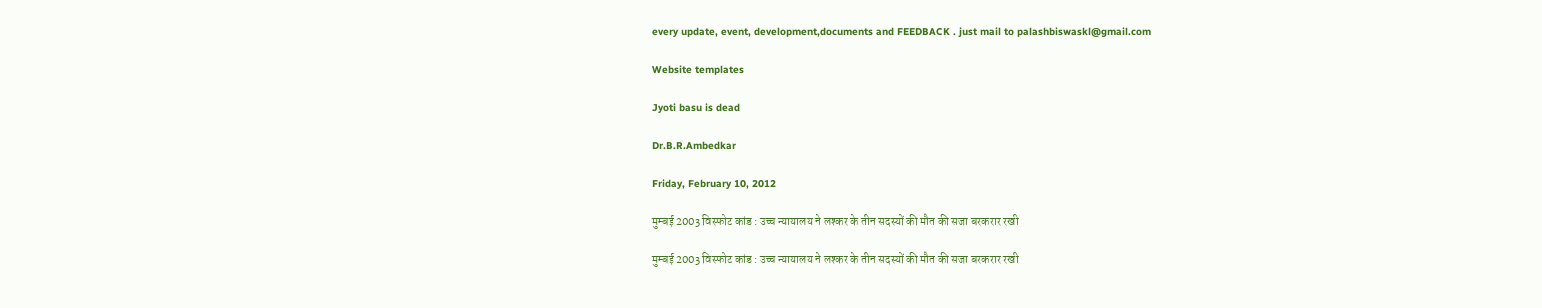every update, event, development,documents and FEEDBACK . just mail to palashbiswaskl@gmail.com

Website templates

Jyoti basu is dead

Dr.B.R.Ambedkar

Friday, February 10, 2012

मुम्बई 2003 विस्फोट कांड : उच्च न्यायालय ने लश्कर के तीन सदस्यों की मौत की सजा बरकरार रखी

मुम्बई 2003 विस्फोट कांड : उच्च न्यायालय ने लश्कर के तीन सदस्यों की मौत की सजा बरकरार रखी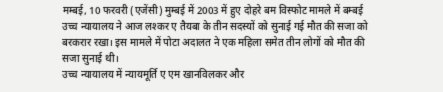मम्बई, 10 फरवरी (एजेंसी) मुम्बई में 2003 में हुए दोहरे बम विस्फोट मामले में बम्बई उच्च न्यायालय ने आज लश्कर ए तैयबा के तीन सदस्यों को सुनाई गई मौत की सजा को बरकरार रखा। इस मामले में पोटा अदालत ने एक महिला समेत तीन लोगों को मौत की सजा सुनाई थी।
उच्च न्यायालय में न्यायमूर्ति ए एम खानविलकर और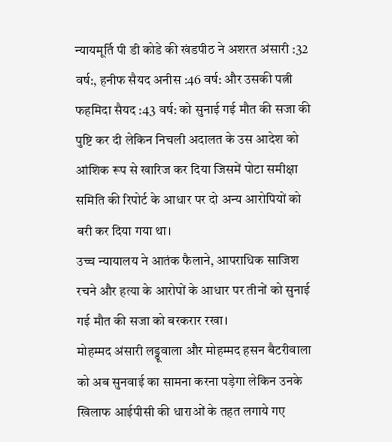न्यायमूर्ति पी डी कोडे की खंडपीठ ने अशरत अंसारी :32 वर्ष:, हनीफ सैयद अनीस :46 वर्ष: और उसकी पत्नी फहमिदा सैयद :43 वर्ष: को सुनाई गई मौत की सजा की पुष्टि कर दी लेकिन निचली अदालत के उस आदेश को आंशिक रूप से खारिज कर दिया जिसमें पोटा समीक्षा समिति की रिपोर्ट के आधार पर दो अन्य आरोपियों को बरी कर दिया गया था।
उच्च न्यायालय ने आतंक फैलाने, आपराधिक साजिश रचने और हत्या के आरोपों के आधार पर तीनों को सुनाई गई मौत की सजा को बरकरार रखा।
मोहम्मद अंसारी लड्डूवाला और मोहम्मद हसन बैटरीवाला को अब सुनवाई का सामना करना पड़ेगा लेकिन उनके खिलाफ आईपीसी की धाराओं के तहत लगाये गए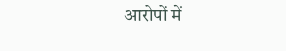आरोपों में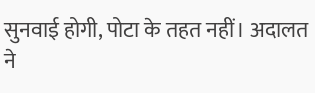सुनवाई होगी, पोटा के तहत नहीं। अदालत ने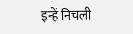इन्हें निचली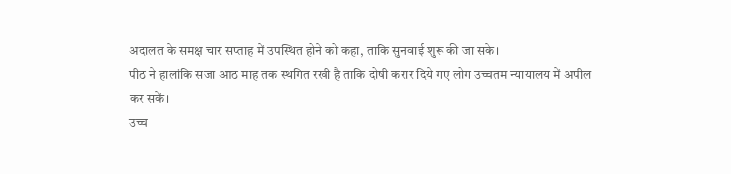अदालत के समक्ष चार सप्ताह में उपस्थित होने को कहा, ताकि सुनवाई शुरू की जा सके।
पीठ ने हालांकि सजा आठ माह तक स्थगित रखी है ताकि दोषी करार दिये गए लोग उच्चतम न्यायालय में अपील कर सकें।
उच्च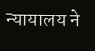न्यायालय ने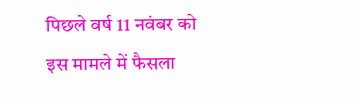पिछले वर्ष 11 नवंबर को इस मामले में फैसला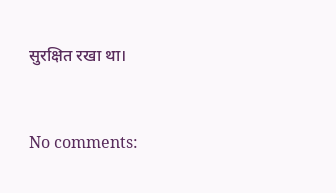सुरक्षित रखा था।


No comments: